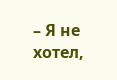– Я не хотел,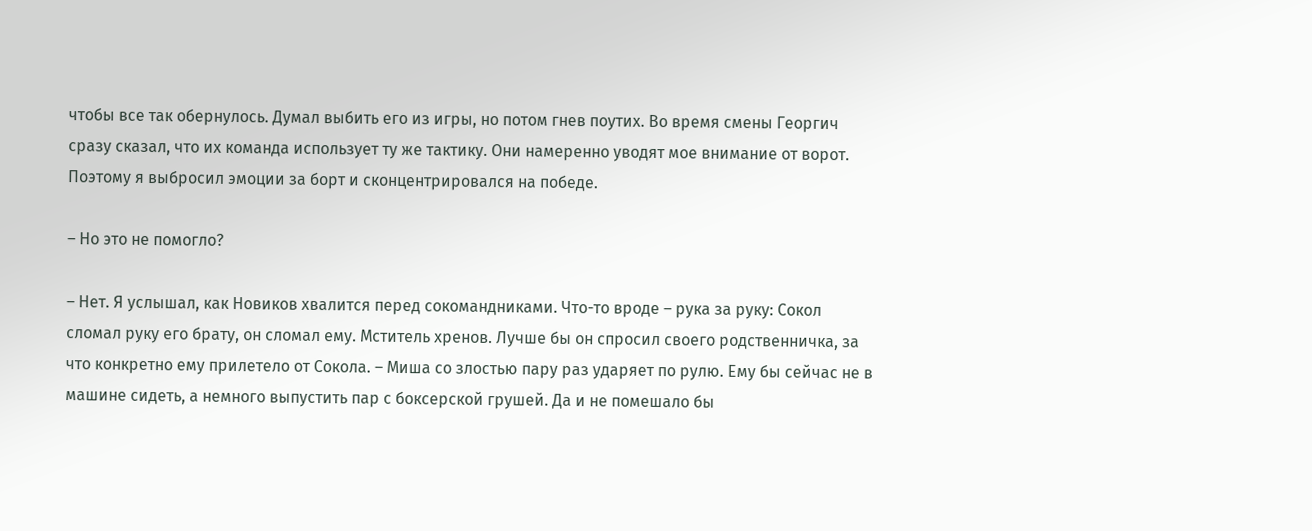чтобы все так обернулось. Думал выбить его из игры, но потом гнев поутих. Во время смены Георгич сразу сказал, что их команда использует ту же тактику. Они намеренно уводят мое внимание от ворот. Поэтому я выбросил эмоции за борт и сконцентрировался на победе.

– Но это не помогло?

– Нет. Я услышал, как Новиков хвалится перед сокомандниками. Что-то вроде – рука за руку: Сокол сломал руку его брату, он сломал ему. Мститель хренов. Лучше бы он спросил своего родственничка, за что конкретно ему прилетело от Сокола. – Миша со злостью пару раз ударяет по рулю. Ему бы сейчас не в машине сидеть, а немного выпустить пар с боксерской грушей. Да и не помешало бы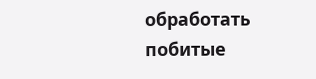обработать побитые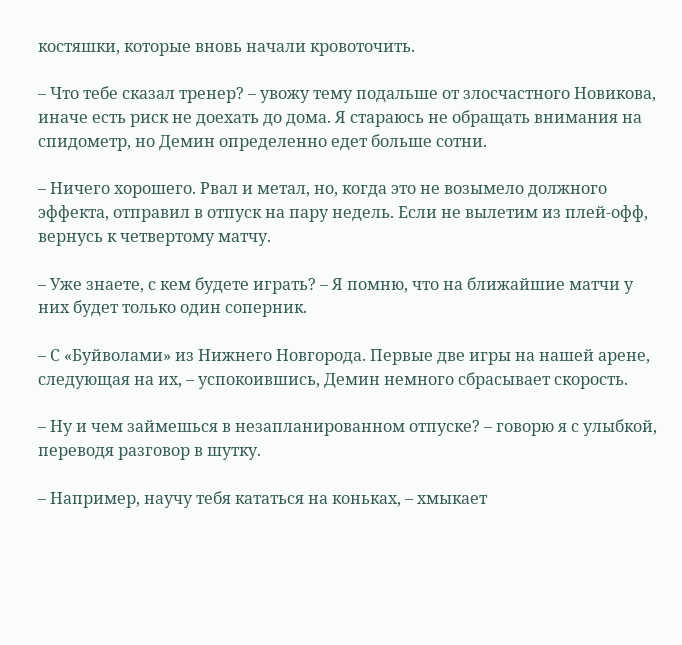костяшки, которые вновь начали кровоточить.

– Что тебе сказал тренер? – увожу тему подальше от злосчастного Новикова, иначе есть риск не доехать до дома. Я стараюсь не обращать внимания на спидометр, но Демин определенно едет больше сотни.

– Ничего хорошего. Рвал и метал, но, когда это не возымело должного эффекта, отправил в отпуск на пару недель. Если не вылетим из плей-офф, вернусь к четвертому матчу.

– Уже знаете, с кем будете играть? – Я помню, что на ближайшие матчи у них будет только один соперник.

– С «Буйволами» из Нижнего Новгорода. Первые две игры на нашей арене, следующая на их, – успокоившись, Демин немного сбрасывает скорость.

– Ну и чем займешься в незапланированном отпуске? – говорю я с улыбкой, переводя разговор в шутку.

– Например, научу тебя кататься на коньках, – хмыкает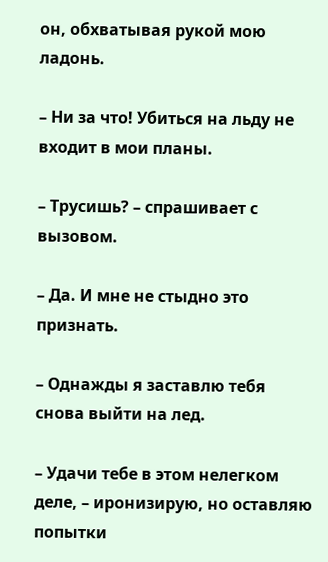он, обхватывая рукой мою ладонь.

– Ни за что! Убиться на льду не входит в мои планы.

– Трусишь? – спрашивает с вызовом.

– Да. И мне не стыдно это признать.

– Однажды я заставлю тебя снова выйти на лед.

– Удачи тебе в этом нелегком деле, – иронизирую, но оставляю попытки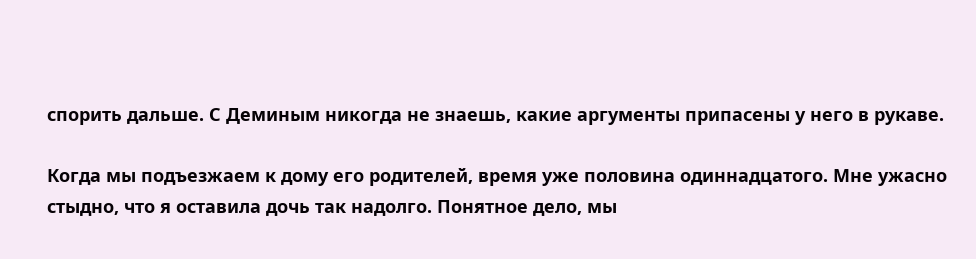спорить дальше. С Деминым никогда не знаешь, какие аргументы припасены у него в рукаве.

Когда мы подъезжаем к дому его родителей, время уже половина одиннадцатого. Мне ужасно стыдно, что я оставила дочь так надолго. Понятное дело, мы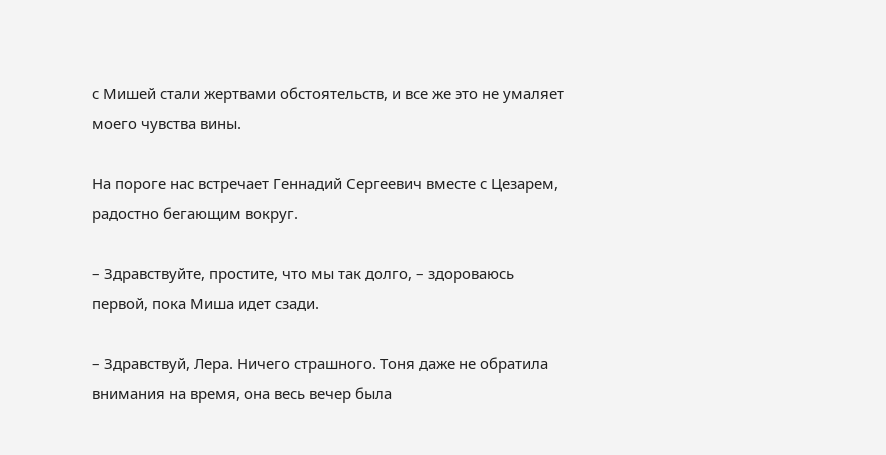с Мишей стали жертвами обстоятельств, и все же это не умаляет моего чувства вины.

На пороге нас встречает Геннадий Сергеевич вместе с Цезарем, радостно бегающим вокруг.

– Здравствуйте, простите, что мы так долго, – здороваюсь первой, пока Миша идет сзади.

– Здравствуй, Лера. Ничего страшного. Тоня даже не обратила внимания на время, она весь вечер была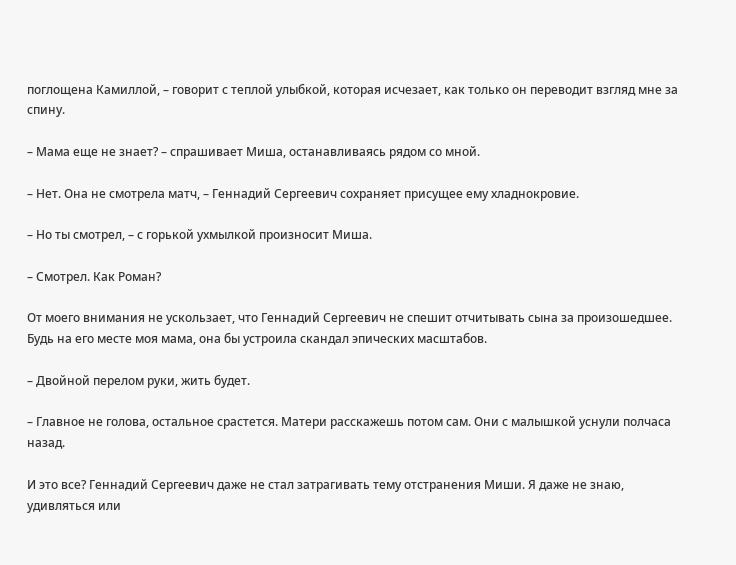поглощена Камиллой, – говорит с теплой улыбкой, которая исчезает, как только он переводит взгляд мне за спину.

– Мама еще не знает? – спрашивает Миша, останавливаясь рядом со мной.

– Нет. Она не смотрела матч, – Геннадий Сергеевич сохраняет присущее ему хладнокровие.

– Но ты смотрел, – с горькой ухмылкой произносит Миша.

– Смотрел. Как Роман?

От моего внимания не ускользает, что Геннадий Сергеевич не спешит отчитывать сына за произошедшее. Будь на его месте моя мама, она бы устроила скандал эпических масштабов.

– Двойной перелом руки, жить будет.

– Главное не голова, остальное срастется. Матери расскажешь потом сам. Они с малышкой уснули полчаса назад.

И это все? Геннадий Сергеевич даже не стал затрагивать тему отстранения Миши. Я даже не знаю, удивляться или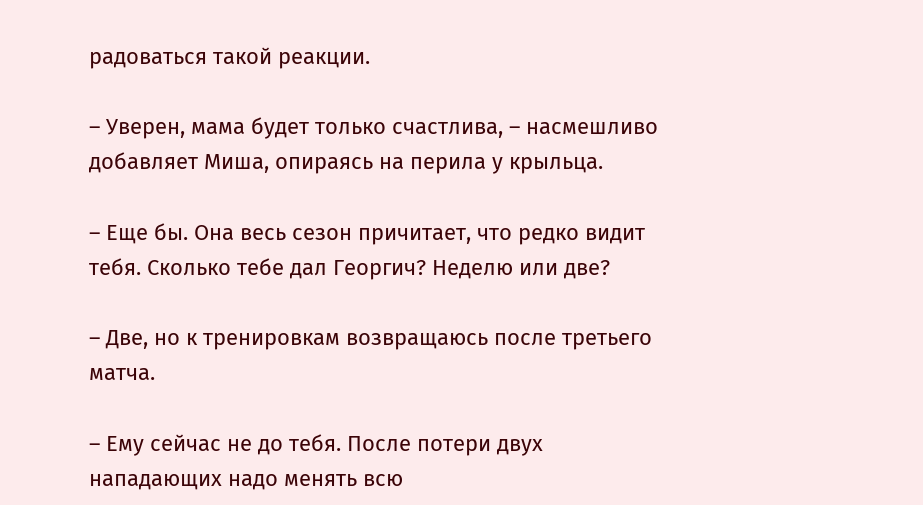радоваться такой реакции.

– Уверен, мама будет только счастлива, – насмешливо добавляет Миша, опираясь на перила у крыльца.

– Еще бы. Она весь сезон причитает, что редко видит тебя. Сколько тебе дал Георгич? Неделю или две?

– Две, но к тренировкам возвращаюсь после третьего матча.

– Ему сейчас не до тебя. После потери двух нападающих надо менять всю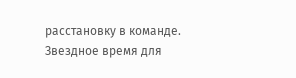расстановку в команде. Звездное время для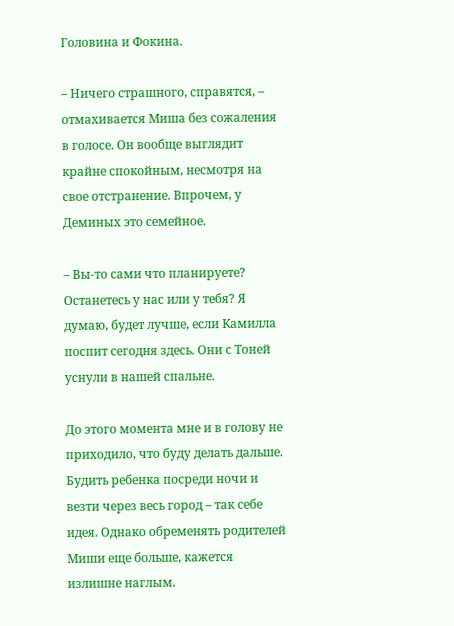Головина и Фокина.

– Ничего страшного, справятся, – отмахивается Миша без сожаления в голосе. Он вообще выглядит крайне спокойным, несмотря на свое отстранение. Впрочем, у Деминых это семейное.

– Вы-то сами что планируете? Останетесь у нас или у тебя? Я думаю, будет лучше, если Камилла поспит сегодня здесь. Они с Тоней уснули в нашей спальне.

До этого момента мне и в голову не приходило, что буду делать дальше. Будить ребенка посреди ночи и везти через весь город – так себе идея. Однако обременять родителей Миши еще больше, кажется излишне наглым.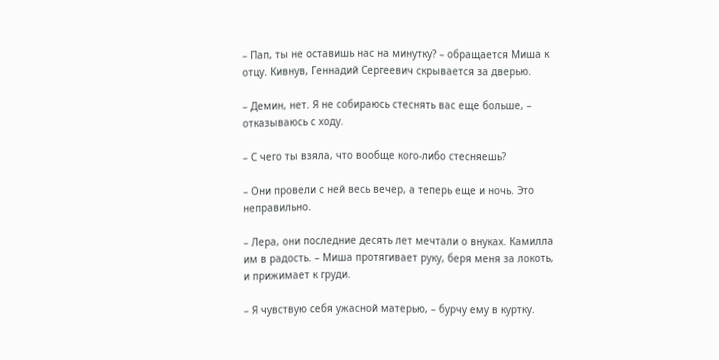– Пап, ты не оставишь нас на минутку? – обращается Миша к отцу. Кивнув, Геннадий Сергеевич скрывается за дверью.

– Демин, нет. Я не собираюсь стеснять вас еще больше, – отказываюсь с ходу.

– С чего ты взяла, что вообще кого-либо стесняешь?

– Они провели с ней весь вечер, а теперь еще и ночь. Это неправильно.

– Лера, они последние десять лет мечтали о внуках. Камилла им в радость. – Миша протягивает руку, беря меня за локоть, и прижимает к груди.

– Я чувствую себя ужасной матерью, – бурчу ему в куртку.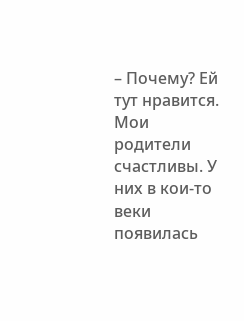– Почему? Ей тут нравится. Мои родители счастливы. У них в кои-то веки появилась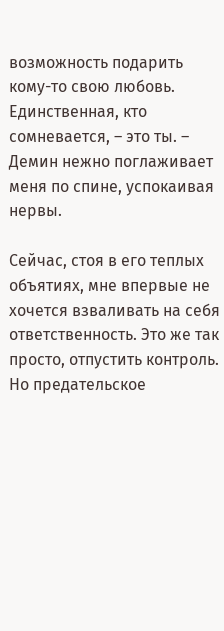возможность подарить кому-то свою любовь. Единственная, кто сомневается, – это ты. – Демин нежно поглаживает меня по спине, успокаивая нервы.

Сейчас, стоя в его теплых объятиях, мне впервые не хочется взваливать на себя ответственность. Это же так просто, отпустить контроль. Но предательское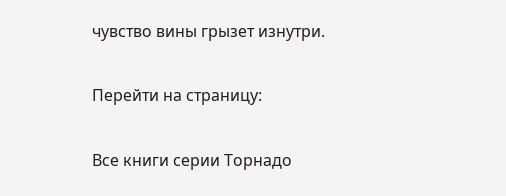чувство вины грызет изнутри.

Перейти на страницу:

Все книги серии Торнадо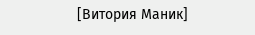[Витория Маник]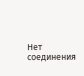Нет соединения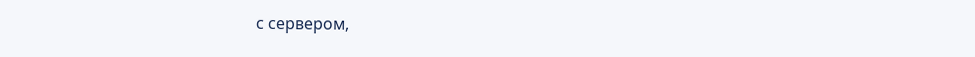с сервером,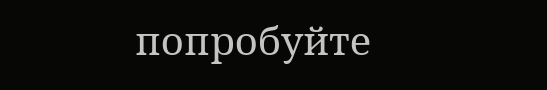попробуйте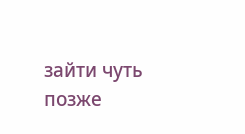зайти чуть позже